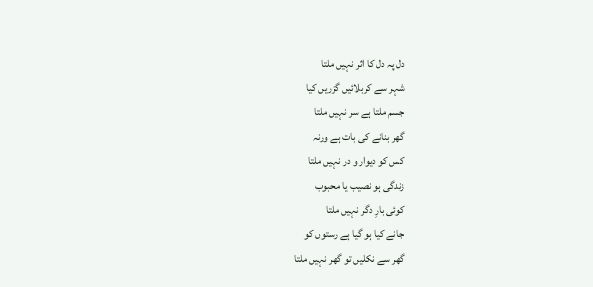دل پہ دل کا اثر نہیں ملتا
شہر سے کربلائیں گزریں کیا
جسم ملتا ہے سر نہیں ملتا
گھر بنانے کی بات ہے ورنہ
کس کو دیوار و در نہیں ملتا
زندگی ہو نصیب یا محبوب
کوئی بارِ دگر نہیں ملتا
جانے کیا ہو گیا ہے رستوں کو
گھر سے نکلیں تو گھر نہیں ملتا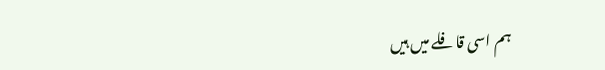ہم اسی قافلے میں ہیں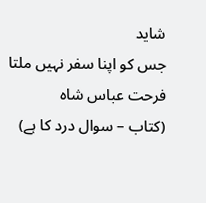شاید
جس کو اپنا سفر نہیں ملتا
فرحت عباس شاہ
(کتاب – سوال درد کا ہے)